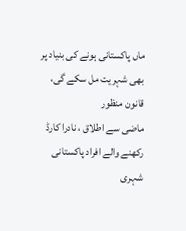ماں پاکستانی ہونے کی بنیاد پر بھی شہریت مل سکے گی، قانون منظور
ماضی سے اطلاق ، نادرا کارڈ رکھنے والے افراد پاکستانی شہری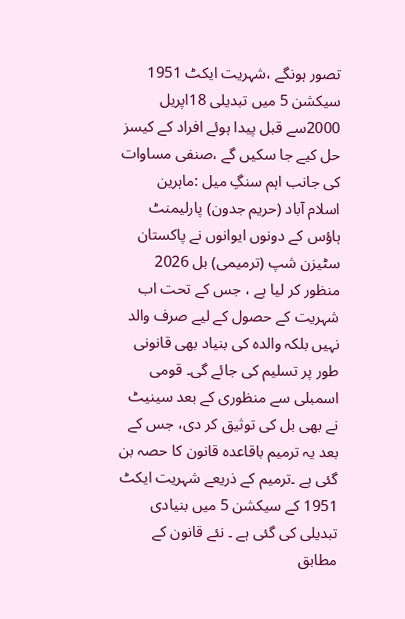تصور ہونگے ،شہریت ایکٹ 1951 سیکشن 5 میں تبدیلی 18اپریل 2000سے قبل پیدا ہوئے افراد کے کیسز حل کیے جا سکیں گے ،صنفی مساوات کی جانب اہم سنگِ میل :ماہرین
اسلام آباد (حریم جدون) پارلیمنٹ ہاؤس کے دونوں ایوانوں نے پاکستان سٹیزن شپ (ترمیمی) بل 2026 منظور کر لیا ہے ، جس کے تحت اب شہریت کے حصول کے لیے صرف والد نہیں بلکہ والدہ کی بنیاد بھی قانونی طور پر تسلیم کی جائے گی۔ قومی اسمبلی سے منظوری کے بعد سینیٹ نے بھی بل کی توثیق کر دی، جس کے بعد یہ ترمیم باقاعدہ قانون کا حصہ بن گئی ہے ۔ترمیم کے ذریعے شہریت ایکٹ 1951 کے سیکشن 5 میں بنیادی تبدیلی کی گئی ہے ۔ نئے قانون کے مطابق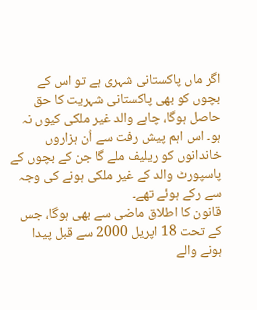اگر ماں پاکستانی شہری ہے تو اس کے بچوں کو بھی پاکستانی شہریت کا حق حاصل ہوگا، چاہے والد غیر ملکی کیوں نہ ہو۔ اس اہم پیش رفت سے اُن ہزاروں خاندانوں کو ریلیف ملے گا جن کے بچوں کے پاسپورٹ والد کے غیر ملکی ہونے کی وجہ سے رکے ہوئے تھے۔
قانون کا اطلاق ماضی سے بھی ہوگا، جس کے تحت 18 اپریل 2000 سے قبل پیدا ہونے والے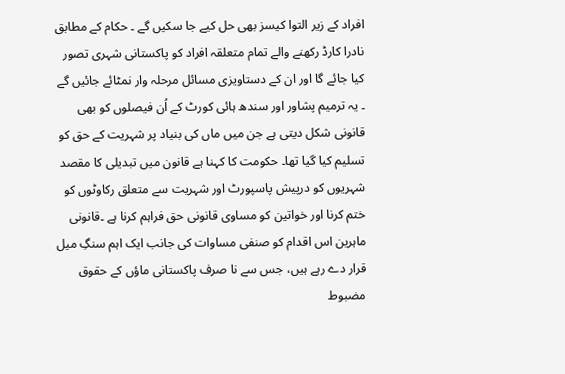افراد کے زیر التوا کیسز بھی حل کیے جا سکیں گے ۔ حکام کے مطابق نادرا کارڈ رکھنے والے تمام متعلقہ افراد کو پاکستانی شہری تصور کیا جائے گا اور ان کے دستاویزی مسائل مرحلہ وار نمٹائے جائیں گے ۔ یہ ترمیم پشاور اور سندھ ہائی کورٹ کے اُن فیصلوں کو بھی قانونی شکل دیتی ہے جن میں ماں کی بنیاد پر شہریت کے حق کو تسلیم کیا گیا تھا۔ حکومت کا کہنا ہے قانون میں تبدیلی کا مقصد شہریوں کو درپیش پاسپورٹ اور شہریت سے متعلق رکاوٹوں کو ختم کرنا اور خواتین کو مساوی قانونی حق فراہم کرنا ہے ۔قانونی ماہرین اس اقدام کو صنفی مساوات کی جانب ایک اہم سنگِ میل قرار دے رہے ہیں، جس سے نا صرف پاکستانی ماؤں کے حقوق مضبوط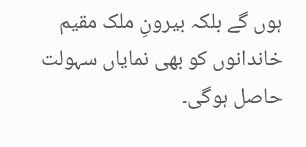ہوں گے بلکہ بیرونِ ملک مقیم خاندانوں کو بھی نمایاں سہولت حاصل ہوگی۔